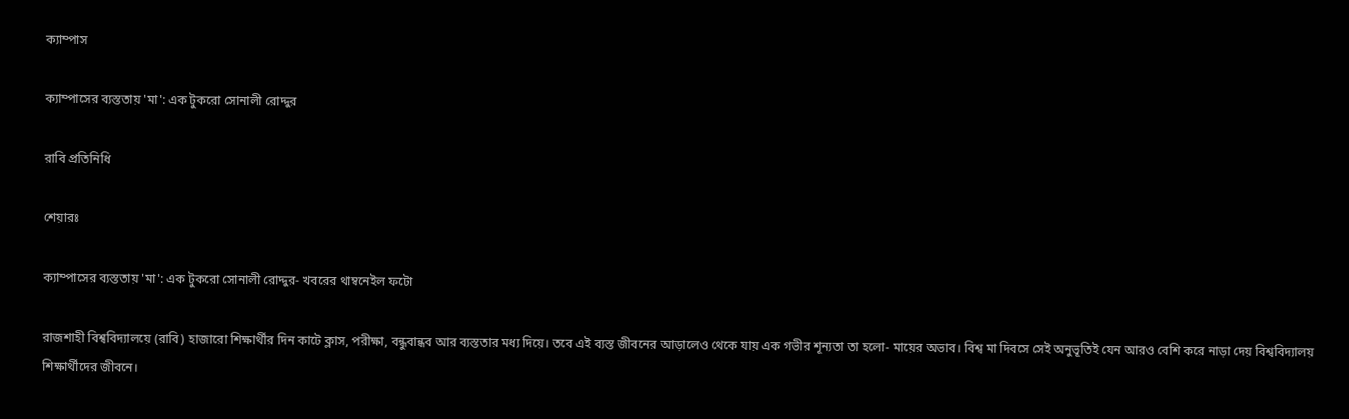ক্যাম্পাস

ক্যাম্পাসের ব্যস্ততায় 'মা': এক টুকরো সোনালী রোদ্দুর

রাবি প্রতিনিধি

শেয়ারঃ

ক্যাম্পাসের ব্যস্ততায় 'মা': এক টুকরো সোনালী রোদ্দুর- খবরের থাম্বনেইল ফটো

রাজশাহী বিশ্ববিদ্যালয়ে (রাবি) হাজারো শিক্ষার্থীর দিন কাটে ক্লাস, পরীক্ষা, বন্ধুবান্ধব আর ব্যস্ততার মধ্য দিয়ে। তবে এই ব্যস্ত জীবনের আড়ালেও থেকে যায় এক গভীর শূন্যতা তা হলো- মায়ের অভাব। বিশ্ব মা দিবসে সেই অনুভূতিই যেন আরও বেশি করে নাড়া দেয় বিশ্ববিদ্যালয় শিক্ষার্থীদের জীবনে।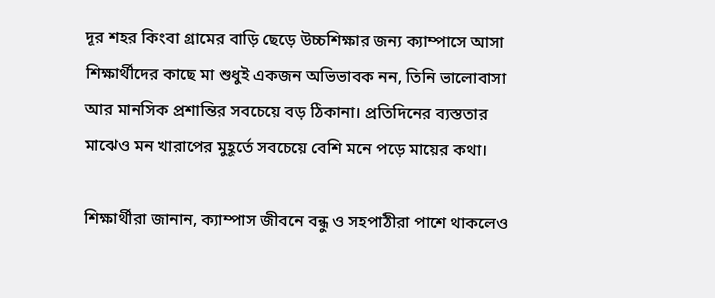দূর শহর কিংবা গ্রামের বাড়ি ছেড়ে উচ্চশিক্ষার জন্য ক্যাম্পাসে আসা শিক্ষার্থীদের কাছে মা শুধুই একজন অভিভাবক নন, তিনি ভালোবাসা আর মানসিক প্রশান্তির সবচেয়ে বড় ঠিকানা। প্রতিদিনের ব্যস্ততার মাঝেও মন খারাপের মুহূর্তে সবচেয়ে বেশি মনে পড়ে মায়ের কথা।

শিক্ষার্থীরা জানান, ক্যাম্পাস জীবনে বন্ধু ও সহপাঠীরা পাশে থাকলেও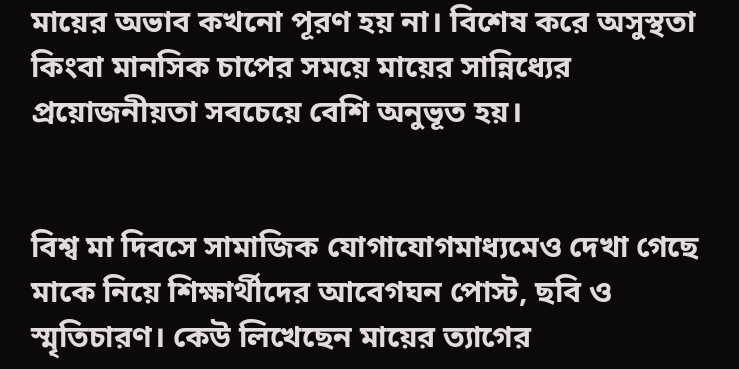মায়ের অভাব কখনো পূরণ হয় না। বিশেষ করে অসুস্থতা কিংবা মানসিক চাপের সময়ে মায়ের সান্নিধ্যের প্রয়োজনীয়তা সবচেয়ে বেশি অনুভূত হয়।


বিশ্ব মা দিবসে সামাজিক যোগাযোগমাধ্যমেও দেখা গেছে মাকে নিয়ে শিক্ষার্থীদের আবেগঘন পোস্ট, ছবি ও স্মৃতিচারণ। কেউ লিখেছেন মায়ের ত্যাগের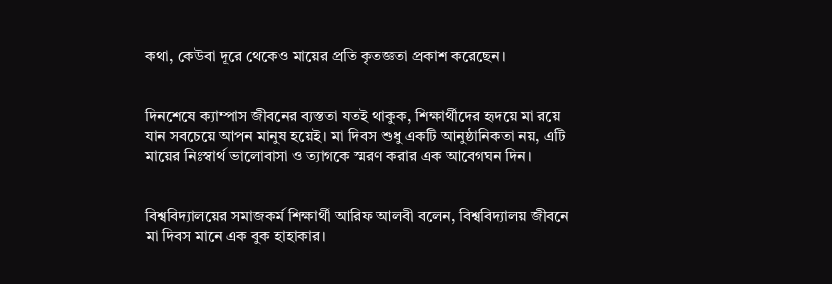কথা, কেউবা দূরে থেকেও মায়ের প্রতি কৃতজ্ঞতা প্রকাশ করেছেন।


দিনশেষে ক্যাম্পাস জীবনের ব্যস্ততা যতই থাকুক, শিক্ষার্থীদের হৃদয়ে মা রয়ে যান সবচেয়ে আপন মানুষ হয়েই। মা দিবস শুধু একটি আনুষ্ঠানিকতা নয়, এটি মায়ের নিঃস্বার্থ ভালোবাসা ও ত্যাগকে স্মরণ করার এক আবেগঘন দিন।


বিশ্ববিদ্যালয়ের সমাজকর্ম শিক্ষার্থী আরিফ আলবী বলেন, বিশ্ববিদ্যালয় জীবনে মা দিবস মানে এক বুক হাহাকার।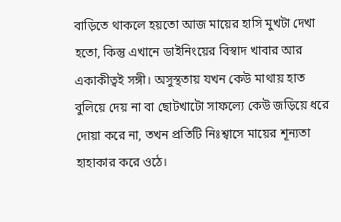বাড়িতে থাকলে হয়তো আজ মায়ের হাসি মুখটা দেখা হতো, কিন্তু এখানে ডাইনিংয়ের বিস্বাদ খাবার আর একাকীত্বই সঙ্গী। অসুস্থতায় যখন কেউ মাথায় হাত বুলিয়ে দেয় না বা ছোটখাটো সাফল্যে কেউ জড়িয়ে ধরে দোয়া করে না, তখন প্রতিটি নিঃশ্বাসে মায়ের শূন্যতা হাহাকার করে ওঠে।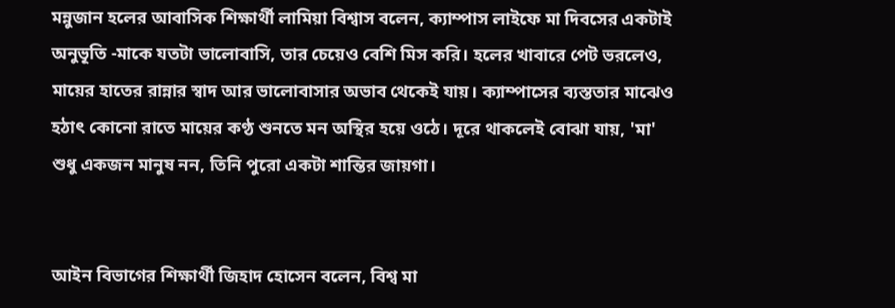মন্নুজান হলের আবাসিক শিক্ষার্থী লামিয়া বিশ্বাস বলেন, ক্যাম্পাস লাইফে মা দিবসের একটাই অনুভূতি -মাকে যতটা ভালোবাসি, তার চেয়েও বেশি মিস করি। হলের খাবারে পেট ভরলেও, মায়ের হাতের রান্নার স্বাদ আর ভালোবাসার অভাব থেকেই যায়। ক্যাম্পাসের ব্যস্ততার মাঝেও হঠাৎ কোনো রাতে মায়ের কণ্ঠ শুনতে মন অস্থির হয়ে ওঠে। দূরে থাকলেই বোঝা যায়, 'মা' শুধু একজন মানুষ নন, তিনি পুরো একটা শান্তির জায়গা।


আইন বিভাগের শিক্ষার্থী জিহাদ হোসেন বলেন, বিশ্ব মা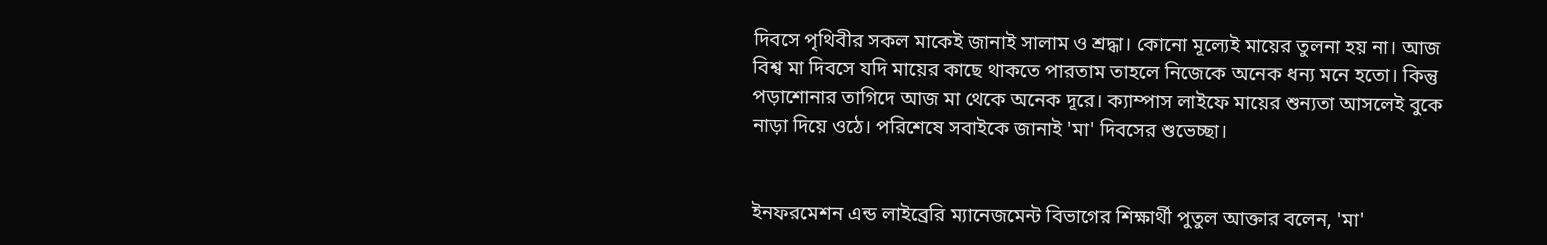দিবসে পৃথিবীর সকল মাকেই জানাই সালাম ও শ্রদ্ধা। কোনো মূল্যেই মায়ের তুলনা হয় না। আজ বিশ্ব মা দিবসে যদি মায়ের কাছে থাকতে পারতাম তাহলে নিজেকে অনেক ধন্য মনে হতো। কিন্তু পড়াশোনার তাগিদে আজ মা থেকে অনেক দূরে। ক্যাম্পাস লাইফে মায়ের শুন্যতা আসলেই বুকে নাড়া দিয়ে ওঠে। পরিশেষে সবাইকে জানাই 'মা' দিবসের শুভেচ্ছা।


ইনফরমেশন এন্ড লাইব্রেরি ম্যানেজমেন্ট বিভাগের শিক্ষার্থী পুতুল আক্তার বলেন, 'মা'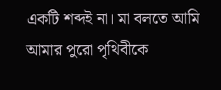একটি শব্দই না। মা বলতে আমি আমার পুরো পৃথিবীকে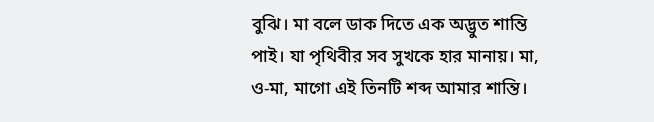বুঝি। মা বলে ডাক দিতে এক অদ্ভুত শান্তি পাই। যা পৃথিবীর সব সুখকে হার মানায়। মা, ও-মা, মাগো এই তিনটি শব্দ আমার শান্তি।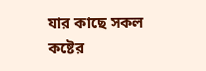যার কাছে সকল কষ্টের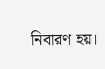নিবারণ হয়।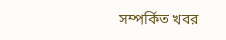সম্পর্কিত খবর